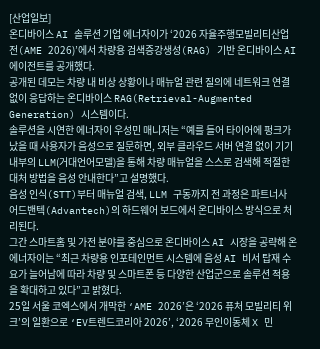[산업일보]
온디바이스 AI 솔루션 기업 에너자이가 ‘2026 자율주행모빌리티산업전(AME 2026)’에서 차량용 검색증강생성(RAG) 기반 온디바이스 AI 에이전트를 공개했다.
공개된 데모는 차량 내 비상 상황이나 매뉴얼 관련 질의에 네트워크 연결 없이 응답하는 온디바이스 RAG(Retrieval-Augmented Generation) 시스템이다.
솔루션을 시연한 에너자이 우성민 매니저는 “예를 들어 타이어에 펑크가 났을 때 사용자가 음성으로 질문하면, 외부 클라우드 서버 연결 없이 기기 내부의 LLM(거대언어모델)을 통해 차량 매뉴얼을 스스로 검색해 적절한 대처 방법을 음성 안내한다”고 설명했다.
음성 인식(STT)부터 매뉴얼 검색, LLM 구동까지 전 과정은 파트너사 어드밴텍(Advantech)의 하드웨어 보드에서 온디바이스 방식으로 처리된다.
그간 스마트홈 및 가전 분야를 중심으로 온디바이스 AI 시장을 공략해 온 에너자이는 “최근 차량용 인포테인먼트 시스템에 음성 AI 비서 탑재 수요가 늘어남에 따라 차량 및 스마트폰 등 다양한 산업군으로 솔루션 적용을 확대하고 있다”고 밝혔다.
25일 서울 코엑스에서 개막한 ‘AME 2026’은 ‘2026 퓨처 모빌리티 위크’의 일환으로 ‘EV트렌드코리아 2026’, ‘2026 무인이동체 X 민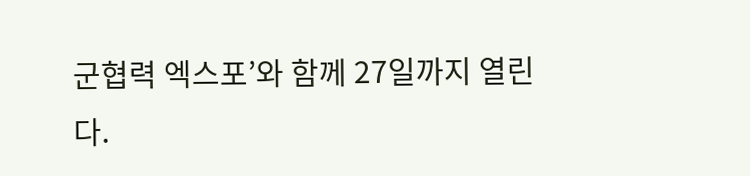군협력 엑스포’와 함께 27일까지 열린다.